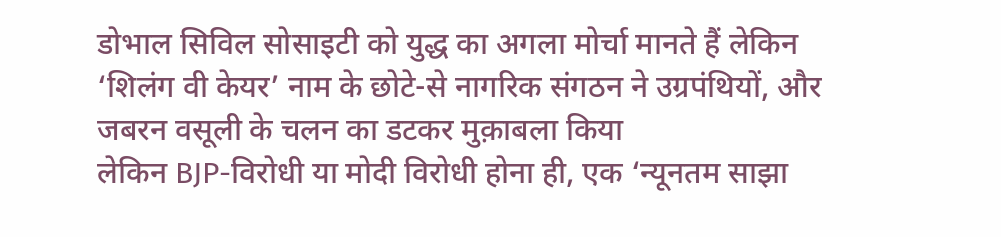डोभाल सिविल सोसाइटी को युद्ध का अगला मोर्चा मानते हैं लेकिन ‘शिलंग वी केयर’ नाम के छोटे-से नागरिक संगठन ने उग्रपंथियों, और जबरन वसूली के चलन का डटकर मुक़ाबला किया
लेकिन BJP-विरोधी या मोदी विरोधी होना ही, एक ‘न्यूनतम साझा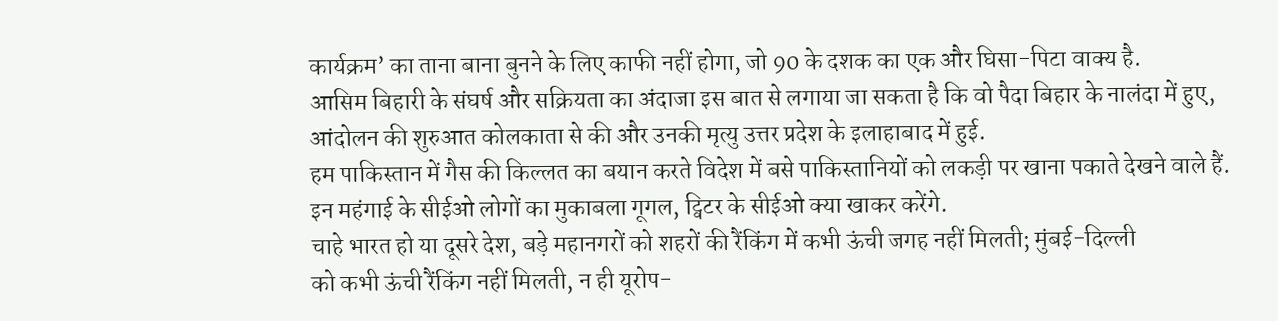कार्यक्रम’ का ताना बाना बुनने के लिए काफी नहीं होगा, जो 90 के दशक का एक और घिसा-पिटा वाक्य है.
आसिम बिहारी के संघर्ष और सक्रियता का अंदाजा इस बात से लगाया जा सकता है कि वो पैदा बिहार के नालंदा में हुए, आंदोलन की शुरुआत कोलकाता से की और उनकी मृत्यु उत्तर प्रदेश के इलाहाबाद में हुई.
हम पाकिस्तान में गैस की किल्लत का बयान करते विदेश में बसे पाकिस्तानियों को लकड़ी पर खाना पकाते देखने वाले हैं. इन महंगाई के सीईओ लोगों का मुकाबला गूगल, ट्विटर के सीईओ क्या खाकर करेंगे.
चाहे भारत हो या दूसरे देश, बड़े महानगरों को शहरों की रैंकिंग में कभी ऊंची जगह नहीं मिलती; मुंबई-दिल्ली
को कभी ऊंची रैंकिंग नहीं मिलती, न ही यूरोप-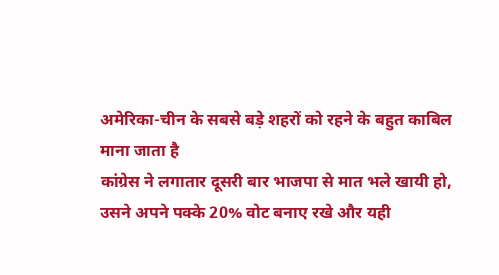अमेरिका-चीन के सबसे बड़े शहरों को रहने के बहुत काबिल
माना जाता है
कांग्रेस ने लगातार दूसरी बार भाजपा से मात भले खायी हो, उसने अपने पक्के 20% वोट बनाए रखे और यही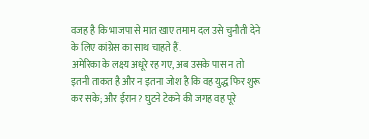वजह है कि भाजपा से मात खाए तमाम दल उसे चुनौती देने के लिए कांग्रेस का साथ चाहते हैं.
अमेरिका के लक्ष्य अधूरे रह गए, अब उसके पास न तो इतनी ताकत है और न इतना जोश है कि वह युद्ध फिर शुरू कर सके; और ईरान? घुटने टेकने की जगह वह पूरे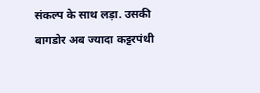संकल्प के साथ लड़ा. उसकी बागडोर अब ज्यादा कट्टरपंथी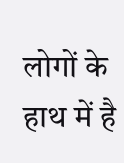लोगों के हाथ में है